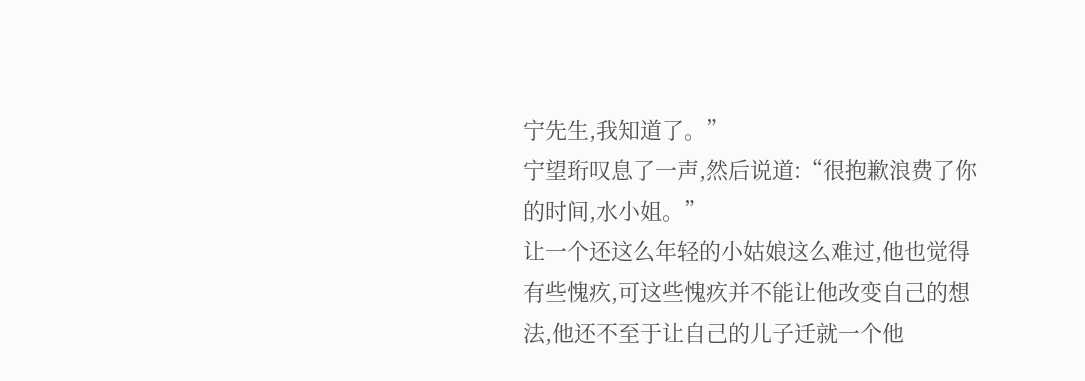宁先生,我知道了。”
宁望珩叹息了一声,然后说道:“很抱歉浪费了你的时间,水小姐。”
让一个还这么年轻的小姑娘这么难过,他也觉得有些愧疚,可这些愧疚并不能让他改变自己的想法,他还不至于让自己的儿子迁就一个他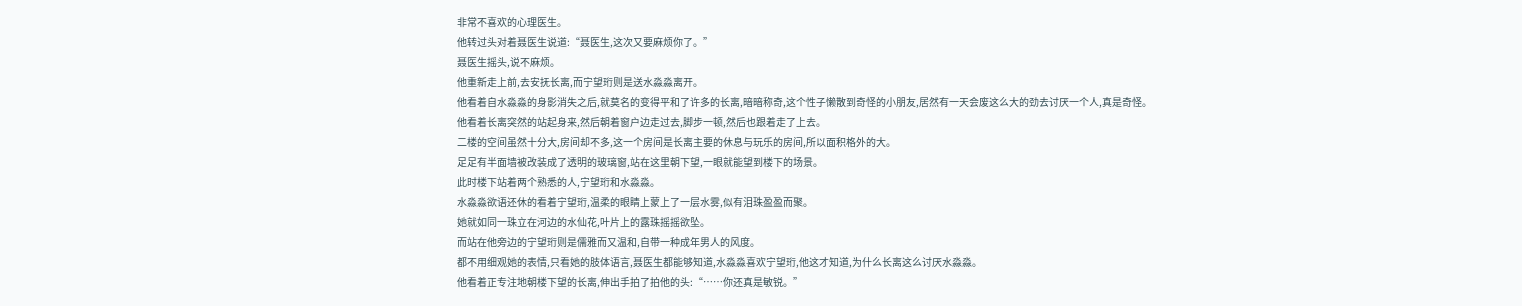非常不喜欢的心理医生。
他转过头对着聂医生说道:“聂医生,这次又要麻烦你了。”
聂医生摇头,说不麻烦。
他重新走上前,去安抚长离,而宁望珩则是送水淼淼离开。
他看着自水淼淼的身影消失之后,就莫名的变得平和了许多的长离,暗暗称奇,这个性子懒散到奇怪的小朋友,居然有一天会废这么大的劲去讨厌一个人,真是奇怪。
他看着长离突然的站起身来,然后朝着窗户边走过去,脚步一顿,然后也跟着走了上去。
二楼的空间虽然十分大,房间却不多,这一个房间是长离主要的休息与玩乐的房间,所以面积格外的大。
足足有半面墙被改装成了透明的玻璃窗,站在这里朝下望,一眼就能望到楼下的场景。
此时楼下站着两个熟悉的人,宁望珩和水淼淼。
水淼淼欲语还休的看着宁望珩,温柔的眼睛上蒙上了一层水雾,似有泪珠盈盈而聚。
她就如同一珠立在河边的水仙花,叶片上的露珠摇摇欲坠。
而站在他旁边的宁望珩则是儒雅而又温和,自带一种成年男人的风度。
都不用细观她的表情,只看她的肢体语言,聂医生都能够知道,水淼淼喜欢宁望珩,他这才知道,为什么长离这么讨厌水淼淼。
他看着正专注地朝楼下望的长离,伸出手拍了拍他的头:“……你还真是敏锐。”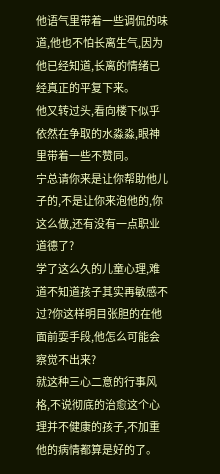他语气里带着一些调侃的味道,他也不怕长离生气,因为他已经知道,长离的情绪已经真正的平复下来。
他又转过头,看向楼下似乎依然在争取的水淼淼,眼神里带着一些不赞同。
宁总请你来是让你帮助他儿子的,不是让你来泡他的,你这么做,还有没有一点职业道德了?
学了这么久的儿童心理,难道不知道孩子其实再敏感不过?你这样明目张胆的在他面前耍手段,他怎么可能会察觉不出来?
就这种三心二意的行事风格,不说彻底的治愈这个心理并不健康的孩子,不加重他的病情都算是好的了。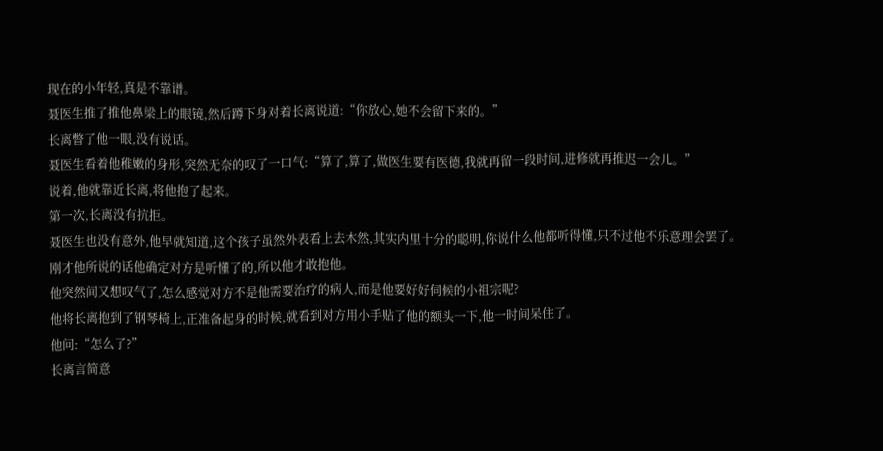现在的小年轻,真是不靠谱。
聂医生推了推他鼻梁上的眼镜,然后蹲下身对着长离说道:“你放心,她不会留下来的。”
长离瞥了他一眼,没有说话。
聂医生看着他稚嫩的身形,突然无奈的叹了一口气:“算了,算了,做医生要有医德,我就再留一段时间,进修就再推迟一会儿。”
说着,他就靠近长离,将他抱了起来。
第一次,长离没有抗拒。
聂医生也没有意外,他早就知道,这个孩子虽然外表看上去木然,其实内里十分的聪明,你说什么他都听得懂,只不过他不乐意理会罢了。
刚才他所说的话他确定对方是听懂了的,所以他才敢抱他。
他突然间又想叹气了,怎么感觉对方不是他需要治疗的病人,而是他要好好伺候的小祖宗呢?
他将长离抱到了钢琴椅上,正准备起身的时候,就看到对方用小手贴了他的额头一下,他一时间呆住了。
他问:“怎么了?”
长离言简意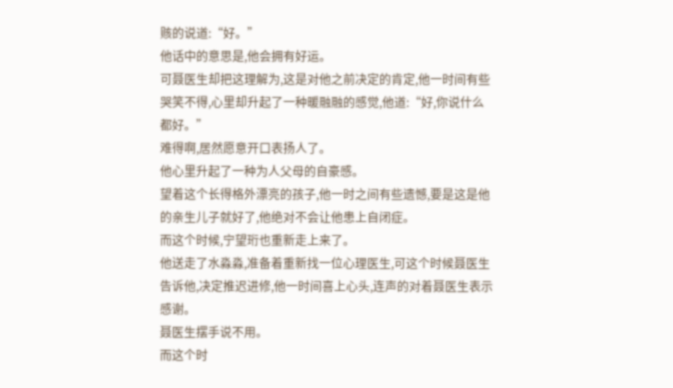赅的说道:“好。”
他话中的意思是,他会拥有好运。
可聂医生却把这理解为,这是对他之前决定的肯定,他一时间有些哭笑不得,心里却升起了一种暖融融的感觉,他道:“好,你说什么都好。”
难得啊,居然愿意开口表扬人了。
他心里升起了一种为人父母的自豪感。
望着这个长得格外漂亮的孩子,他一时之间有些遗憾,要是这是他的亲生儿子就好了,他绝对不会让他患上自闭症。
而这个时候,宁望珩也重新走上来了。
他送走了水淼淼,准备着重新找一位心理医生,可这个时候聂医生告诉他,决定推迟进修,他一时间喜上心头,连声的对着聂医生表示感谢。
聂医生摆手说不用。
而这个时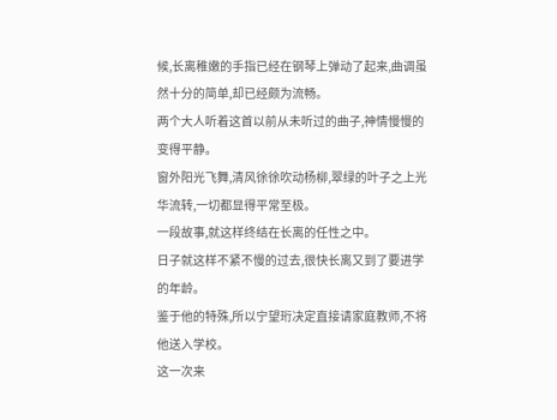候,长离稚嫩的手指已经在钢琴上弹动了起来,曲调虽然十分的简单,却已经颇为流畅。
两个大人听着这首以前从未听过的曲子,神情慢慢的变得平静。
窗外阳光飞舞,清风徐徐吹动杨柳,翠绿的叶子之上光华流转,一切都显得平常至极。
一段故事,就这样终结在长离的任性之中。
日子就这样不紧不慢的过去,很快长离又到了要进学的年龄。
鉴于他的特殊,所以宁望珩决定直接请家庭教师,不将他送入学校。
这一次来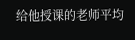给他授课的老师平均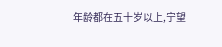年龄都在五十岁以上,宁望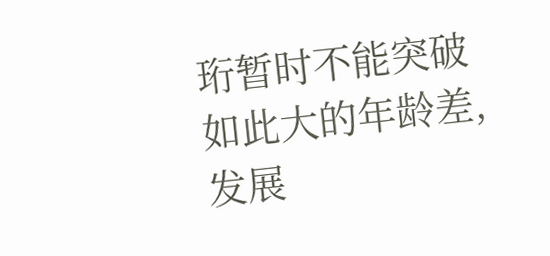珩暂时不能突破如此大的年龄差,发展